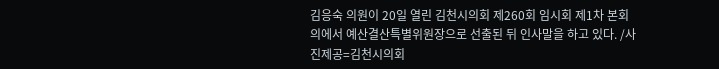김응숙 의원이 20일 열린 김천시의회 제260회 임시회 제1차 본회의에서 예산결산특별위원장으로 선출된 뒤 인사말을 하고 있다. /사진제공=김천시의회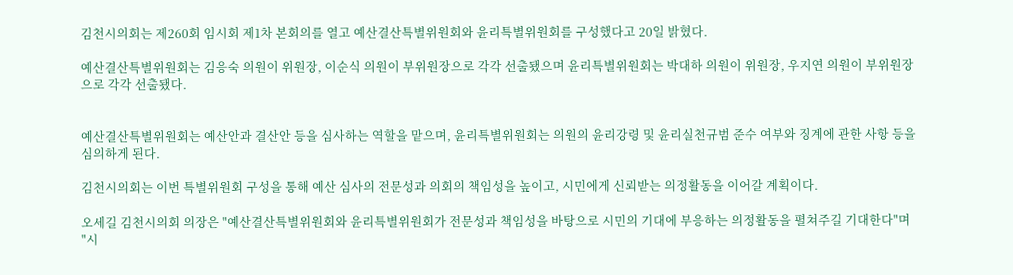김천시의회는 제260회 임시회 제1차 본회의를 열고 예산결산특별위원회와 윤리특별위원회를 구성했다고 20일 밝혔다.

예산결산특별위원회는 김응숙 의원이 위원장, 이순식 의원이 부위원장으로 각각 선출됐으며 윤리특별위원회는 박대하 의원이 위원장, 우지연 의원이 부위원장으로 각각 선출됐다.


예산결산특별위원회는 예산안과 결산안 등을 심사하는 역할을 맡으며, 윤리특별위원회는 의원의 윤리강령 및 윤리실천규범 준수 여부와 징계에 관한 사항 등을 심의하게 된다.

김천시의회는 이번 특별위원회 구성을 통해 예산 심사의 전문성과 의회의 책임성을 높이고, 시민에게 신뢰받는 의정활동을 이어갈 계획이다.

오세길 김천시의회 의장은 "예산결산특별위원회와 윤리특별위원회가 전문성과 책임성을 바탕으로 시민의 기대에 부응하는 의정활동을 펼쳐주길 기대한다"며 "시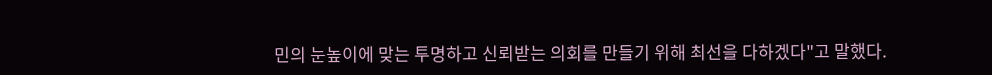민의 눈높이에 맞는 투명하고 신뢰받는 의회를 만들기 위해 최선을 다하겠다"고 말했다.